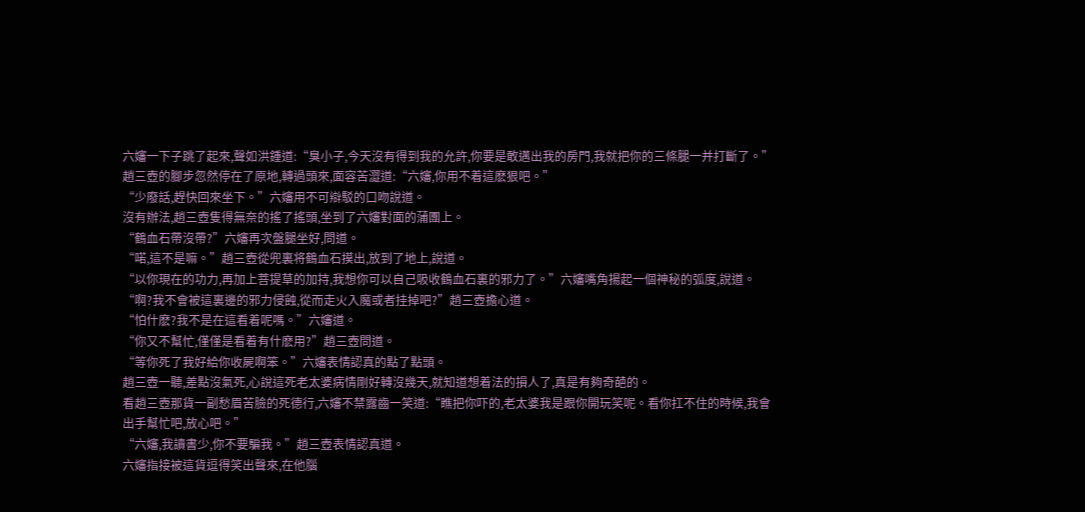六嬸一下子跳了起來,聲如洪鍾道:“臭小子,今天沒有得到我的允許,你要是敢邁出我的房門,我就把你的三條腿一并打斷了。”
趙三壺的腳步忽然停在了原地,轉過頭來,面容苦澀道:“六嬸,你用不着這麽狠吧。”
“少廢話,趕快回來坐下。”六嬸用不可辯駁的口吻說道。
沒有辦法,趙三壺隻得無奈的搖了搖頭,坐到了六嬸對面的蒲團上。
“鶴血石帶沒帶?”六嬸再次盤腿坐好,問道。
“喏,這不是嘛。”趙三壺從兜裏将鶴血石摸出,放到了地上,說道。
“以你現在的功力,再加上菩提草的加持,我想你可以自己吸收鶴血石裏的邪力了。”六嬸嘴角揚起一個神秘的弧度,說道。
“啊?我不會被這裏邊的邪力侵蝕,從而走火入魔或者挂掉吧?”趙三壺擔心道。
“怕什麽?我不是在這看着呢嗎。”六嬸道。
“你又不幫忙,僅僅是看着有什麽用?”趙三壺問道。
“等你死了我好給你收屍啊笨。”六嬸表情認真的點了點頭。
趙三壺一聽,差點沒氣死,心說這死老太婆病情剛好轉沒幾天,就知道想着法的損人了,真是有夠奇葩的。
看趙三壺那貨一副愁眉苦臉的死德行,六嬸不禁露齒一笑道:“瞧把你吓的,老太婆我是跟你開玩笑呢。看你扛不住的時候,我會出手幫忙吧,放心吧。”
“六嬸,我讀書少,你不要騙我。”趙三壺表情認真道。
六嬸指接被這貨逗得笑出聲來,在他腦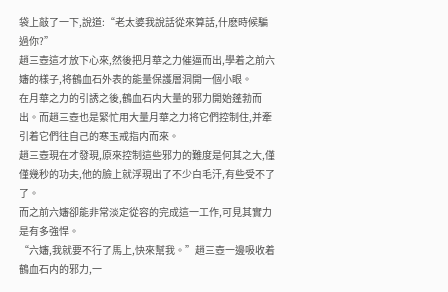袋上敲了一下,說道:“老太婆我說話從來算話,什麽時候騙過你?”
趙三壺這才放下心來,然後把月華之力催逼而出,學着之前六嬸的樣子,将鶴血石外表的能量保護層洞開一個小眼。
在月華之力的引誘之後,鶴血石内大量的邪力開始蓬勃而出。而趙三壺也是緊忙用大量月華之力将它們控制住,并牽引着它們往自己的寒玉戒指内而來。
趙三壺現在才發現,原來控制這些邪力的難度是何其之大,僅僅幾秒的功夫,他的臉上就浮現出了不少白毛汗,有些受不了了。
而之前六嬸卻能非常淡定從容的完成這一工作,可見其實力是有多強悍。
“六嬸,我就要不行了馬上,快來幫我。”趙三壺一邊吸收着鶴血石内的邪力,一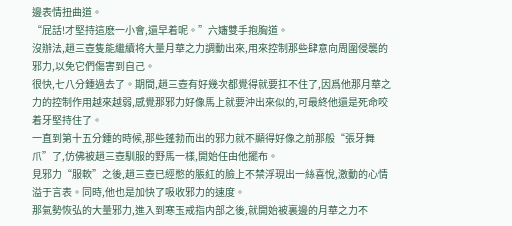邊表情扭曲道。
“屁話!才堅持這麽一小會,還早着呢。”六嬸雙手抱胸道。
沒辦法,趙三壺隻能繼續将大量月華之力調動出來,用來控制那些肆意向周圍侵襲的邪力,以免它們傷害到自己。
很快,七八分鍾過去了。期間,趙三壺有好幾次都覺得就要扛不住了,因爲他那月華之力的控制作用越來越弱,感覺那邪力好像馬上就要沖出來似的,可最終他還是死命咬着牙堅持住了。
一直到第十五分鍾的時候,那些蓬勃而出的邪力就不顯得好像之前那般“張牙舞爪”了,仿佛被趙三壺馴服的野馬一樣,開始任由他擺布。
見邪力“服軟”之後,趙三壺已經憋的脹紅的臉上不禁浮現出一絲喜悅,激動的心情溢于言表。同時,他也是加快了吸收邪力的速度。
那氣勢恢弘的大量邪力,進入到寒玉戒指内部之後,就開始被裏邊的月華之力不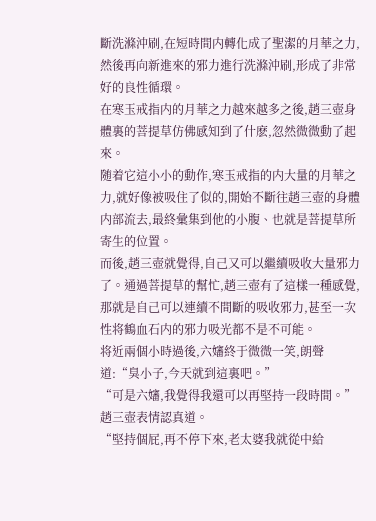斷洗滌沖刷,在短時間内轉化成了聖潔的月華之力,然後再向新進來的邪力進行洗滌沖刷,形成了非常好的良性循環。
在寒玉戒指内的月華之力越來越多之後,趙三壺身體裏的菩提草仿佛感知到了什麽,忽然微微動了起來。
随着它這小小的動作,寒玉戒指的内大量的月華之力,就好像被吸住了似的,開始不斷往趙三壺的身體内部流去,最終彙集到他的小腹、也就是菩提草所寄生的位置。
而後,趙三壺就覺得,自己又可以繼續吸收大量邪力了。通過菩提草的幫忙,趙三壺有了這樣一種感覺,那就是自己可以連續不間斷的吸收邪力,甚至一次性将鶴血石内的邪力吸光都不是不可能。
将近兩個小時過後,六嬸終于微微一笑,朗聲道:“臭小子,今天就到這裏吧。”
“可是六嬸,我覺得我還可以再堅持一段時間。”趙三壺表情認真道。
“堅持個屁,再不停下來,老太婆我就從中給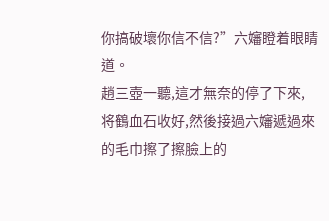你搞破壞你信不信?”六嬸瞪着眼睛道。
趙三壺一聽,這才無奈的停了下來,将鶴血石收好,然後接過六嬸遞過來的毛巾擦了擦臉上的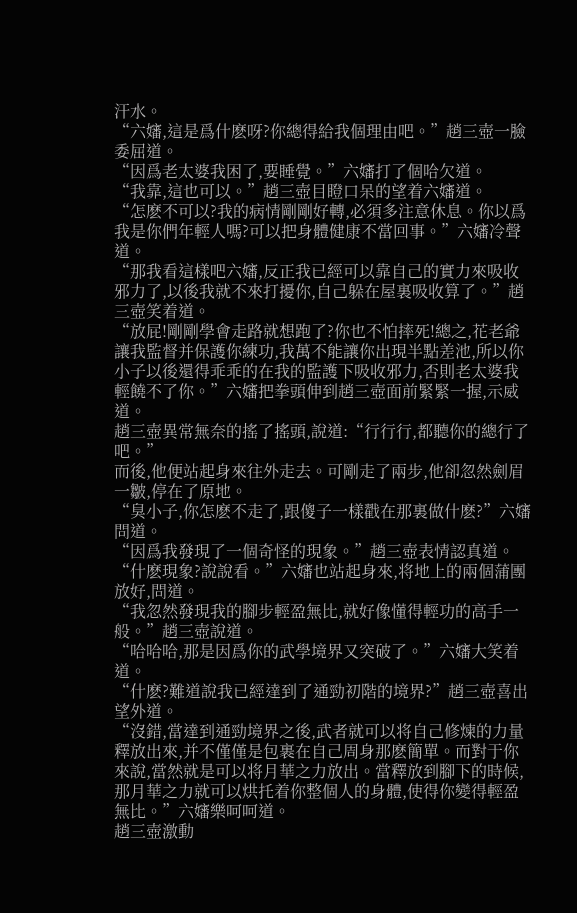汗水。
“六嬸,這是爲什麽呀?你總得給我個理由吧。”趙三壺一臉委屈道。
“因爲老太婆我困了,要睡覺。”六嬸打了個哈欠道。
“我靠,這也可以。”趙三壺目瞪口呆的望着六嬸道。
“怎麽不可以?我的病情剛剛好轉,必須多注意休息。你以爲我是你們年輕人嗎?可以把身體健康不當回事。”六嬸冷聲道。
“那我看這樣吧六嬸,反正我已經可以靠自己的實力來吸收邪力了,以後我就不來打擾你,自己躲在屋裏吸收算了。”趙三壺笑着道。
“放屁!剛剛學會走路就想跑了?你也不怕摔死!總之,花老爺讓我監督并保護你練功,我萬不能讓你出現半點差池,所以你小子以後還得乖乖的在我的監護下吸收邪力,否則老太婆我輕饒不了你。”六嬸把拳頭伸到趙三壺面前緊緊一握,示威道。
趙三壺異常無奈的搖了搖頭,說道:“行行行,都聽你的總行了吧。”
而後,他便站起身來往外走去。可剛走了兩步,他卻忽然劍眉一皺,停在了原地。
“臭小子,你怎麽不走了,跟傻子一樣戳在那裏做什麽?”六嬸問道。
“因爲我發現了一個奇怪的現象。”趙三壺表情認真道。
“什麽現象?說說看。”六嬸也站起身來,将地上的兩個蒲團放好,問道。
“我忽然發現我的腳步輕盈無比,就好像懂得輕功的高手一般。”趙三壺說道。
“哈哈哈,那是因爲你的武學境界又突破了。”六嬸大笑着道。
“什麽?難道說我已經達到了通勁初階的境界?”趙三壺喜出望外道。
“沒錯,當達到通勁境界之後,武者就可以将自己修煉的力量釋放出來,并不僅僅是包裹在自己周身那麽簡單。而對于你來說,當然就是可以将月華之力放出。當釋放到腳下的時候,那月華之力就可以烘托着你整個人的身體,使得你變得輕盈無比。”六嬸樂呵呵道。
趙三壺激動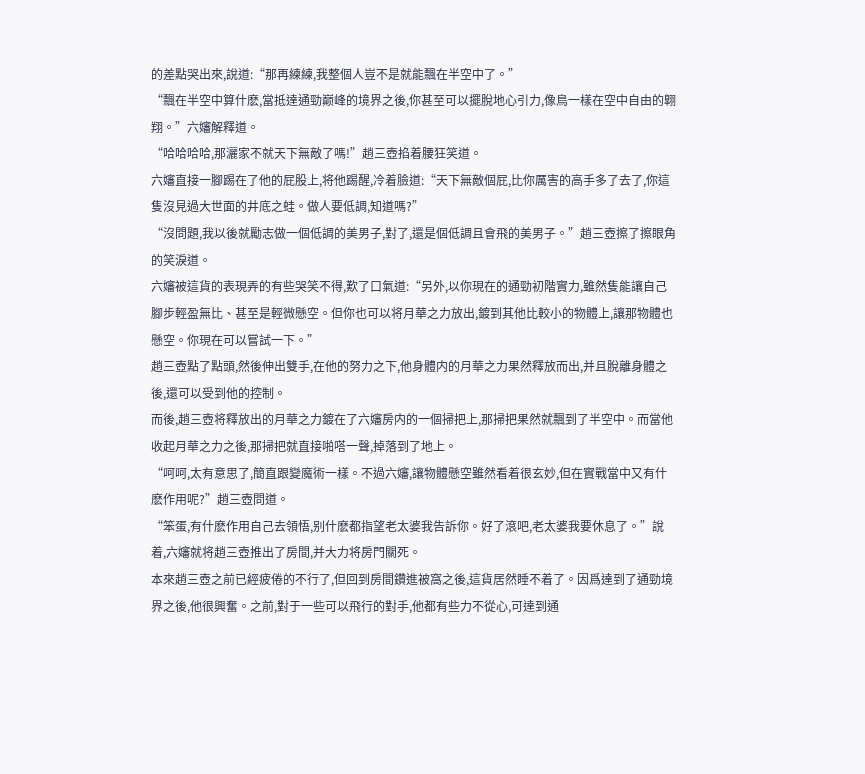的差點哭出來,說道:“那再練練,我整個人豈不是就能飄在半空中了。”
“飄在半空中算什麽,當抵達通勁巅峰的境界之後,你甚至可以擺脫地心引力,像鳥一樣在空中自由的翺翔。”六嬸解釋道。
“哈哈哈哈,那灑家不就天下無敵了嗎!”趙三壺掐着腰狂笑道。
六嬸直接一腳踢在了他的屁股上,将他踢醒,冷着臉道:“天下無敵個屁,比你厲害的高手多了去了,你這隻沒見過大世面的井底之蛙。做人要低調,知道嗎?”
“沒問題,我以後就勵志做一個低調的美男子,對了,還是個低調且會飛的美男子。”趙三壺擦了擦眼角的笑淚道。
六嬸被這貨的表現弄的有些哭笑不得,歎了口氣道:“另外,以你現在的通勁初階實力,雖然隻能讓自己腳步輕盈無比、甚至是輕微懸空。但你也可以将月華之力放出,鍍到其他比較小的物體上,讓那物體也懸空。你現在可以嘗試一下。”
趙三壺點了點頭,然後伸出雙手,在他的努力之下,他身體内的月華之力果然釋放而出,并且脫離身體之後,還可以受到他的控制。
而後,趙三壺将釋放出的月華之力鍍在了六嬸房内的一個掃把上,那掃把果然就飄到了半空中。而當他收起月華之力之後,那掃把就直接啪嗒一聲,掉落到了地上。
“呵呵,太有意思了,簡直跟變魔術一樣。不過六嬸,讓物體懸空雖然看着很玄妙,但在實戰當中又有什麽作用呢?”趙三壺問道。
“笨蛋,有什麽作用自己去領悟,别什麽都指望老太婆我告訴你。好了滾吧,老太婆我要休息了。”說着,六嬸就将趙三壺推出了房間,并大力将房門關死。
本來趙三壺之前已經疲倦的不行了,但回到房間鑽進被窩之後,這貨居然睡不着了。因爲達到了通勁境界之後,他很興奮。之前,對于一些可以飛行的對手,他都有些力不從心,可達到通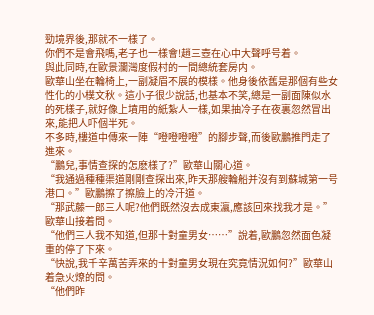勁境界後,那就不一樣了。
你們不是會飛嗎,老子也一樣會!趙三壺在心中大聲呼号着。
與此同時,在歐景瀾灣度假村的一間總統套房内。
歐華山坐在輪椅上,一副凝眉不展的模樣。他身後依舊是那個有些女性化的小樸文秋。這小子很少說話,也基本不笑,總是一副面陳似水的死樣子,就好像上墳用的紙紮人一樣,如果抽冷子在夜裏忽然冒出來,能把人吓個半死。
不多時,樓道中傳來一陣“噔噔噔噔”的腳步聲,而後歐鵬推門走了進來。
“鵬兒,事情查探的怎麽樣了?”歐華山關心道。
“我通過種種渠道剛剛查探出來,昨天那艘輪船并沒有到蘇城第一号港口。”歐鵬擦了擦臉上的冷汗道。
“那武藤一郎三人呢?他們既然沒去成東瀛,應該回來找我才是。”歐華山接着問。
“他們三人我不知道,但那十對童男女……”說着,歐鵬忽然面色凝重的停了下來。
“快說,我千辛萬苦弄來的十對童男女現在究竟情況如何?”歐華山着急火燎的問。
“他們昨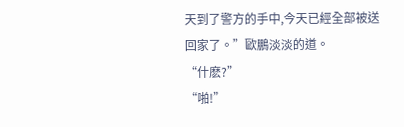天到了警方的手中,今天已經全部被送回家了。”歐鵬淡淡的道。
“什麽?”
“啪!”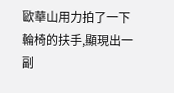歐華山用力拍了一下輪椅的扶手,顯現出一副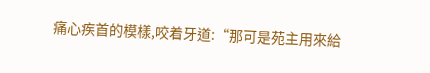痛心疾首的模樣,咬着牙道:“那可是苑主用來給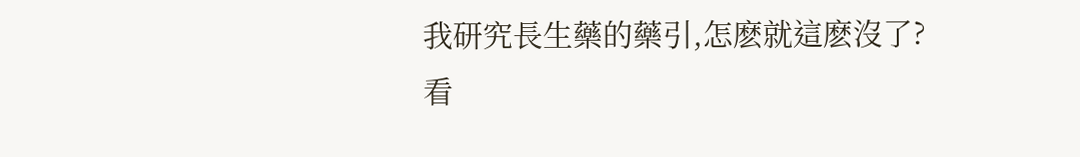我研究長生藥的藥引,怎麽就這麽沒了?看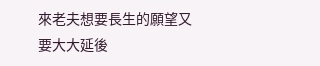來老夫想要長生的願望又要大大延後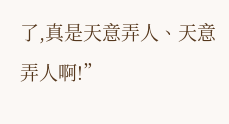了,真是天意弄人、天意弄人啊!”